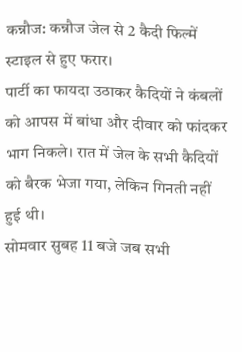कन्नौज: कन्नौज जेल से 2 कैदी फिल्में स्टाइल से हुए फरार।
पार्टी का फायदा उठाकर कैदियों ने कंबलों को आपस में बांधा और दीवार को फांदकर भाग निकले। रात में जेल के सभी कैदियों को बैरक भेजा गया, लेकिन गिनती नहीं हुई थी।
सोमवार सुबह 11 बजे जब सभी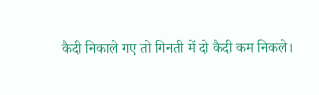कैदी निकाले गए तो गिनती में दो कैदी कम निकले।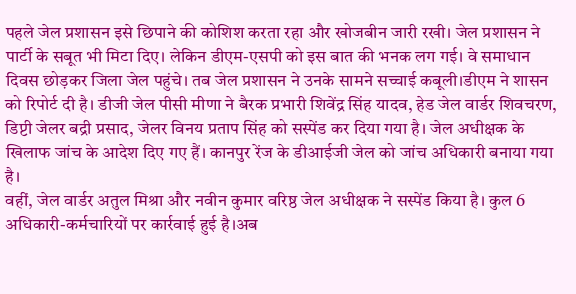पहले जेल प्रशासन इसे छिपाने की कोशिश करता रहा और खोजबीन जारी रखी। जेल प्रशासन ने पार्टी के सबूत भी मिटा दिए। लेकिन डीएम-एसपी को इस बात की भनक लग गई। वे समाधान दिवस छोड़कर जिला जेल पहुंचे। तब जेल प्रशासन ने उनके सामने सच्चाई कबूली।डीएम ने शासन को रिपोर्ट दी है। डीजी जेल पीसी मीणा ने बैरक प्रभारी शिवेंद्र सिंह यादव, हेड जेल वार्डर शिवचरण, डिप्टी जेलर बद्री प्रसाद, जेलर विनय प्रताप सिंह को सस्पेंड कर दिया गया है। जेल अधीक्षक के खिलाफ जांच के आदेश दिए गए हैं। कानपुर रेंज के डीआईजी जेल को जांच अधिकारी बनाया गया है।
वहीं, जेल वार्डर अतुल मिश्रा और नवीन कुमार वरिष्ठ जेल अधीक्षक ने सस्पेंड किया है। कुल 6 अधिकारी-कर्मचारियों पर कार्रवाई हुई है।अब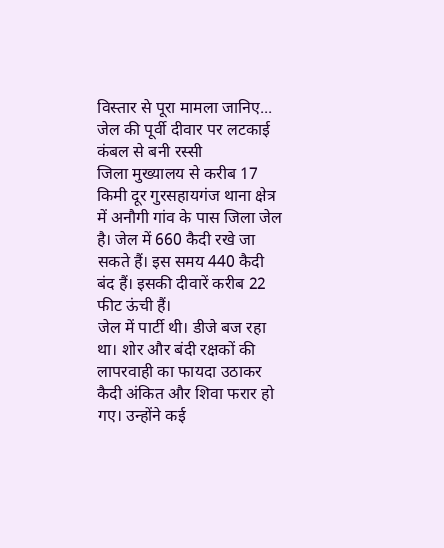विस्तार से पूरा मामला जानिए...
जेल की पूर्वी दीवार पर लटकाई कंबल से बनी रस्सी
जिला मुख्यालय से करीब 17 किमी दूर गुरसहायगंज थाना क्षेत्र में अनौगी गांव के पास जिला जेल है। जेल में 660 कैदी रखे जा सकते हैं। इस समय 440 कैदी बंद हैं। इसकी दीवारें करीब 22 फीट ऊंची हैं।
जेल में पार्टी थी। डीजे बज रहा था। शोर और बंदी रक्षकों की लापरवाही का फायदा उठाकर कैदी अंकित और शिवा फरार हो गए। उन्होंने कई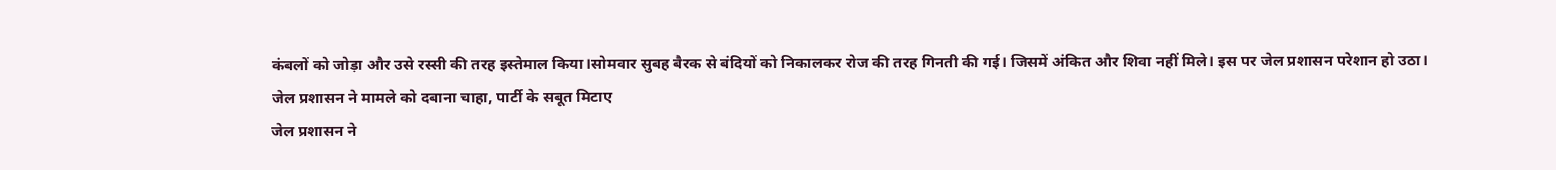कंबलों को जोड़ा और उसे रस्सी की तरह इस्तेमाल किया।सोमवार सुबह बैरक से बंदियों को निकालकर रोज की तरह गिनती की गई। जिसमें अंकित और शिवा नहीं मिले। इस पर जेल प्रशासन परेशान हो उठा।
जेल प्रशासन ने मामले को दबाना चाहा, पार्टी के सबूत मिटाए
जेल प्रशासन ने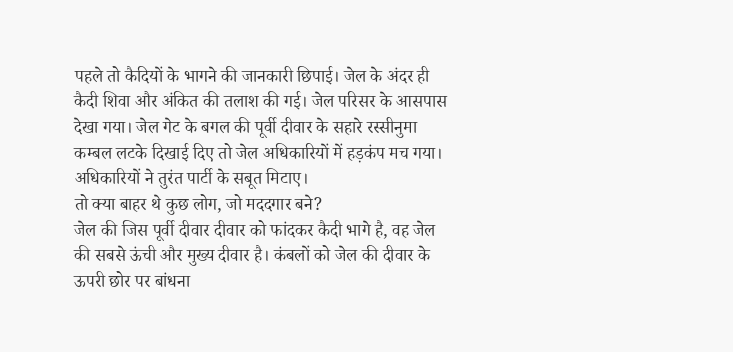पहले तो कैदियों के भागने की जानकारी छिपाई। जेल के अंदर ही कैदी शिवा और अंकित की तलाश की गई। जेल परिसर के आसपास देखा गया। जेल गेट के बगल की पूर्वी दीवार के सहारे रस्सीनुमा कम्बल लटके दिखाई दिए तो जेल अधिकारियों में हड़कंप मच गया। अधिकारियों ने तुरंत पार्टी के सबूत मिटाए।
तो क्या बाहर थे कुछ लोग, जो मददगार बने?
जेल की जिस पूर्वी दीवार दीवार को फांदकर कैदी भागे है, वह जेल की सबसे ऊंची और मुख्य दीवार है। कंबलों को जेल की दीवार के ऊपरी छोर पर बांधना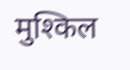मुश्किल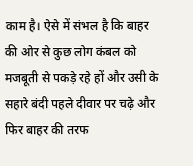काम है। ऐसे में संभल है कि बाहर की ओर से कुछ लोग कंबल को मजबूती से पकड़े रहे हों और उसी के सहारे बंदी पहले दीवार पर चढ़े और फिर बाहर की तरफ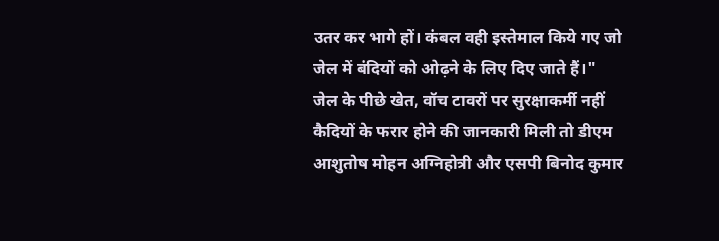उतर कर भागे हों। कंबल वही इस्तेमाल किये गए जो जेल में बंदियों को ओढ़ने के लिए दिए जाते हैं।"
जेल के पीछे खेत, वॉच टावरों पर सुरक्षाकर्मी नहीं
कैदियों के फरार होने की जानकारी मिली तो डीएम आशुतोष मोहन अग्निहोत्री और एसपी बिनोद कुमार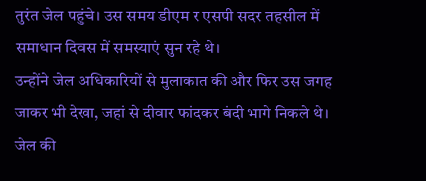तुरंत जेल पहुंचे। उस समय डीएम र एसपी सदर तहसील में समाधान दिवस में समस्याएं सुन रहे थे।
उन्होंने जेल अधिकारियों से मुलाकात की और फिर उस जगह जाकर भी देखा, जहां से दीवार फांदकर बंदी भागे निकले थे। जेल की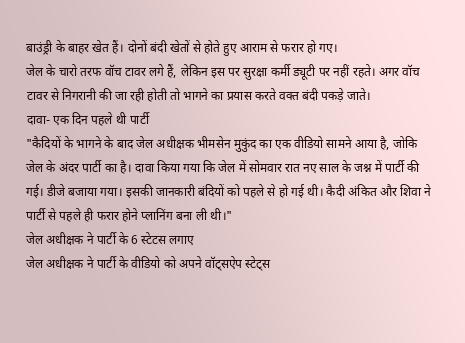बाउंड्री के बाहर खेत हैं। दोनों बंदी खेतों से होते हुए आराम से फरार हो गए।
जेल के चारो तरफ वॉच टावर लगे हैं, लेकिन इस पर सुरक्षा कर्मी ड्यूटी पर नहीं रहते। अगर वॉच टावर से निगरानी की जा रही होती तो भागने का प्रयास करते वक्त बंदी पकड़े जाते।
दावा- एक दिन पहले थी पार्टी
"कैदियों के भागने के बाद जेल अधीक्षक भीमसेन मुकुंद का एक वीडियो सामने आया है, जोकि जेल के अंदर पार्टी का है। दावा किया गया कि जेल में सोमवार रात नए साल के जश्न में पार्टी की गई। डीजे बजाया गया। इसकी जानकारी बंदियों को पहले से हो गई थी। कैदी अंकित और शिवा ने पार्टी से पहले ही फरार होने प्लानिंग बना ली थी।"
जेल अधीक्षक ने पार्टी के 6 स्टेटस लगाए
जेल अधीक्षक ने पार्टी के वीडियो को अपने वॉट्सऐप स्टेट्स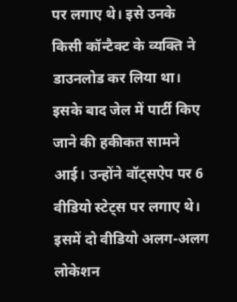पर लगाए थे। इसे उनके किसी कॉन्टैक्ट के व्यक्ति ने डाउनलोड कर लिया था। इसके बाद जेल में पार्टी किए जाने की हकीकत सामने आई। उन्होंने वॉट्सऐप पर 6 वीडियो स्टेट्स पर लगाए थे। इसमें दो वीडियो अलग-अलग लोकेशन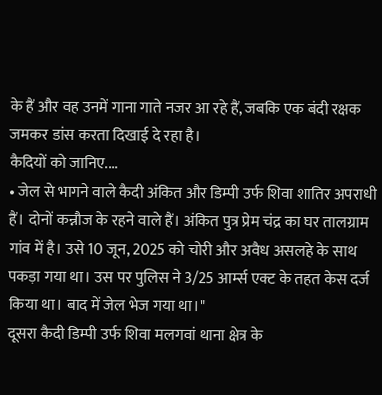के हैं और वह उनमें गाना गाते नजर आ रहे हैं, जबकि एक बंदी रक्षक जमकर डांस करता दिखाई दे रहा है।
कैदियों को जानिए....
• जेल से भागने वाले कैदी अंकित और डिम्पी उर्फ शिवा शातिर अपराधी हैं। दोनों कन्नौज के रहने वाले हैं। अंकित पुत्र प्रेम चंद्र का घर तालग्राम गांव में है। उसे 10 जून, 2025 को चोरी और अवैध असलहे के साथ पकड़ा गया था। उस पर पुलिस ने 3/25 आर्म्स एक्ट के तहत केस दर्ज किया था। बाद में जेल भेज गया था।"
दूसरा कैदी डिम्पी उर्फ शिवा मलगवां थाना क्षेत्र के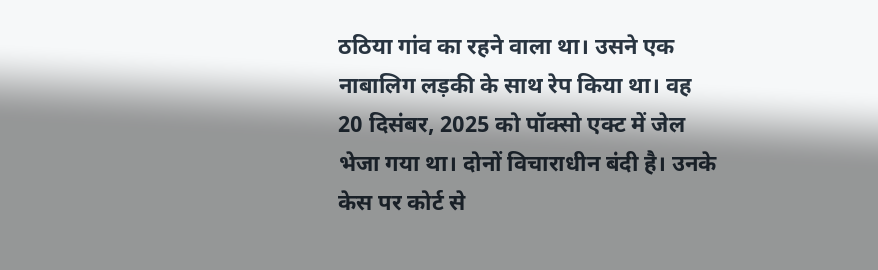ठठिया गांव का रहने वाला था। उसने एक नाबालिग लड़की के साथ रेप किया था। वह 20 दिसंबर, 2025 को पॉक्सो एक्ट में जेल भेजा गया था। दोनों विचाराधीन बंदी है। उनके केस पर कोर्ट से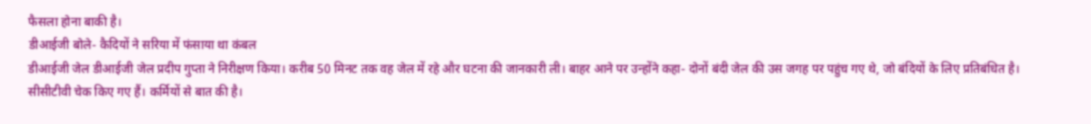फैसला होना बाकी है।
डीआईजी बोले- कैदियों ने सरिया में फंसाया था कंबल
डीआईजी जेल डीआईजी जेल प्रदीप गुप्ता ने निरीक्षण किया। करीब 50 मिनट तक वह जेल में रहे और घटना की जानकारी ली। बाहर आने पर उन्होंने कहा- दोनों बंदी जेल की उस जगह पर पहुंच गए थे, जो बंदियों के लिए प्रतिबंधित है। सीसीटीवी चेक किए गए हैं। कर्मियों से बात की है।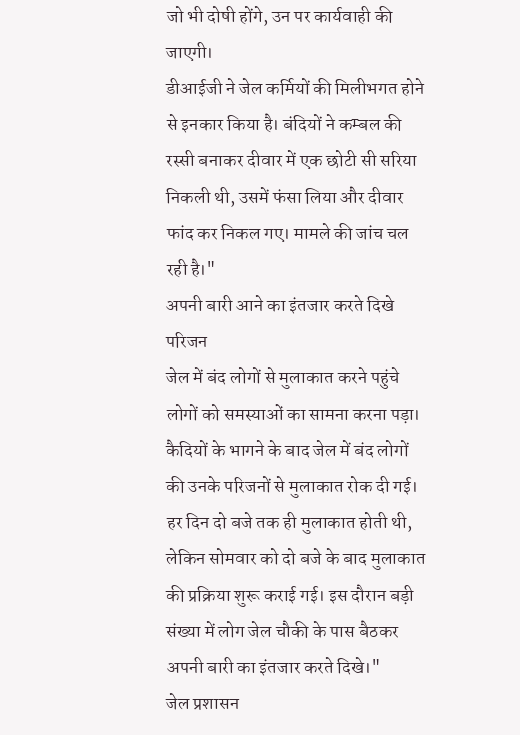जो भी दोषी होंगे, उन पर कार्यवाही की जाएगी।
डीआईजी ने जेल कर्मियों की मिलीभगत होने से इनकार किया है। बंदियों ने कम्बल की रस्सी बनाकर दीवार में एक छोटी सी सरिया निकली थी, उसमें फंसा लिया और दीवार फांद कर निकल गए। मामले की जांच चल रही है।"
अपनी बारी आने का इंतजार करते दिखे परिजन
जेल में बंद लोगों से मुलाकात करने पहुंचे लोगों को समस्याओं का सामना करना पड़ा। कैदियों के भागने के बाद जेल में बंद लोगों की उनके परिजनों से मुलाकात रोक दी गई। हर दिन दो बजे तक ही मुलाकात होती थी, लेकिन सोमवार को दो बजे के बाद मुलाकात की प्रक्रिया शुरू कराई गई। इस दौरान बड़ी संख्या में लोग जेल चौकी के पास बैठकर अपनी बारी का इंतजार करते दिखे।"
जेल प्रशासन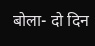बोला- दो दिन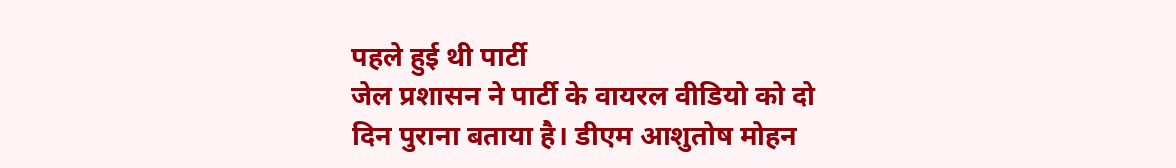पहले हुई थी पार्टी
जेल प्रशासन ने पार्टी के वायरल वीडियो को दो दिन पुराना बताया है। डीएम आशुतोष मोहन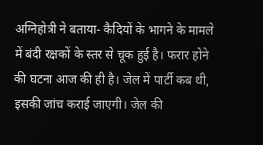अग्निहोत्री ने बताया- कैदियों के भागने के मामले में बंदी रक्षकों के स्तर से चूक हुई है। फरार होने की घटना आज की ही है। जेल में पार्टी कब थी, इसकी जांच कराई जाएगी। जेल की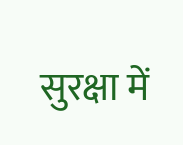सुरक्षा में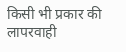किसी भी प्रकार की लापरवाही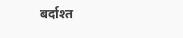बर्दाश्त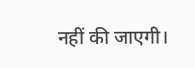नहीं की जाएगी।